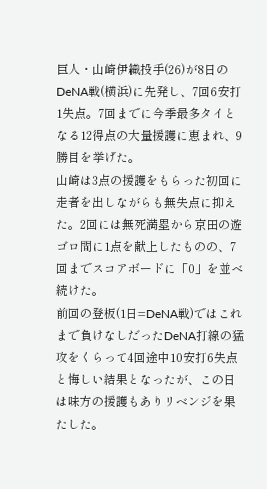巨人・山崎伊織投手(26)が8日のDeNA戦(横浜)に先発し、7回6安打1失点。7回までに今季最多タイとなる12得点の大量援護に恵まれ、9勝目を挙げた。
山崎は3点の援護をもらった初回に走者を出しながらも無失点に抑えた。2回には無死満塁から京田の遊ゴロ間に1点を献上したものの、7回までスコアボードに「0」を並べ続けた。
前回の登板(1日=DeNA戦)ではこれまで負けなしだったDeNA打線の猛攻をくらって4回途中10安打6失点と悔しい結果となったが、この日は味方の援護もありリベンジを果たした。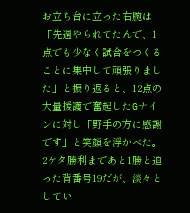お立ち台に立った右腕は「先週やられてたんで、1点でも少なく試合をつくることに集中して頑張りました」と振り返ると、12点の大量援護で奮起したGナインに対し「野手の方に感謝です」と笑顔を浮かべた。
2ケタ勝利まであと1勝と迫った背番号19だが、淡々としてい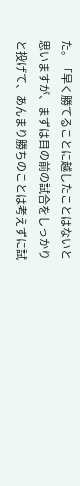た。「早く勝てることに越したことはないと思いますが、まずは目の前の試合をしっかりと投げて、あんまり勝ちのことは考えずに試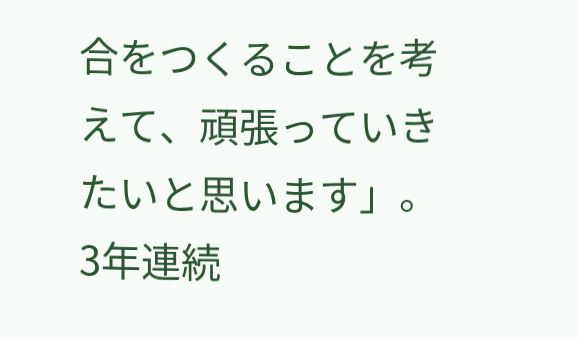合をつくることを考えて、頑張っていきたいと思います」。
3年連続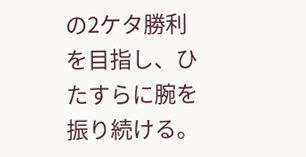の2ケタ勝利を目指し、ひたすらに腕を振り続ける。